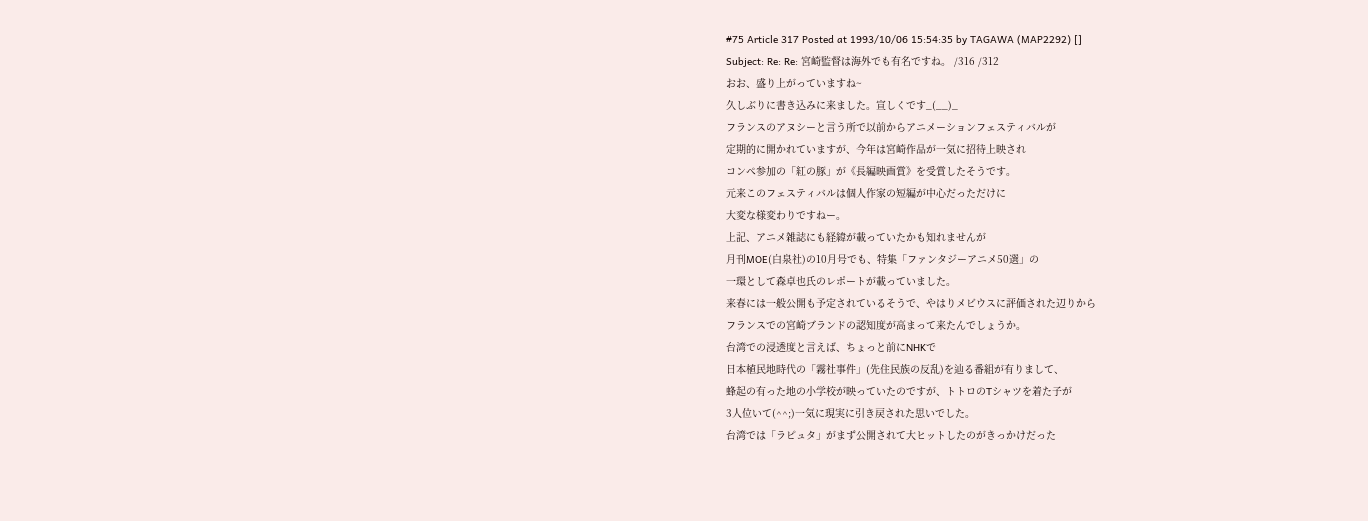#75 Article 317 Posted at 1993/10/06 15:54:35 by TAGAWA (MAP2292) []
Subject: Re: Re: 宮崎監督は海外でも有名ですね。 /316 /312
おお、盛り上がっていますね~
久しぶりに書き込みに来ました。宣しくです_(__)_
フランスのアヌシーと言う所で以前からアニメーションフェスティバルが
定期的に開かれていますが、今年は宮崎作品が一気に招待上映され
コンペ参加の「紅の豚」が《長編映画賞》を受賞したそうです。
元来このフェスティバルは個人作家の短編が中心だっただけに
大変な様変わりですねー。
上記、アニメ雑誌にも経緯が載っていたかも知れませんが
月刊MOE(白泉社)の10月号でも、特集「ファンタジーアニメ50選」の
一環として森卓也氏のレポートが載っていました。
来春には一般公開も予定されているそうで、やはりメビウスに評価された辺りから
フランスでの宮崎ブランドの認知度が高まって来たんでしょうか。
台湾での浸透度と言えば、ちょっと前にNHKで
日本植民地時代の「霧社事件」(先住民族の反乱)を辿る番組が有りまして、
蜂起の有った地の小学校が映っていたのですが、トトロのTシャツを着た子が
3人位いて(^^;)一気に現実に引き戻された思いでした。
台湾では「ラピュタ」がまず公開されて大ヒットしたのがきっかけだった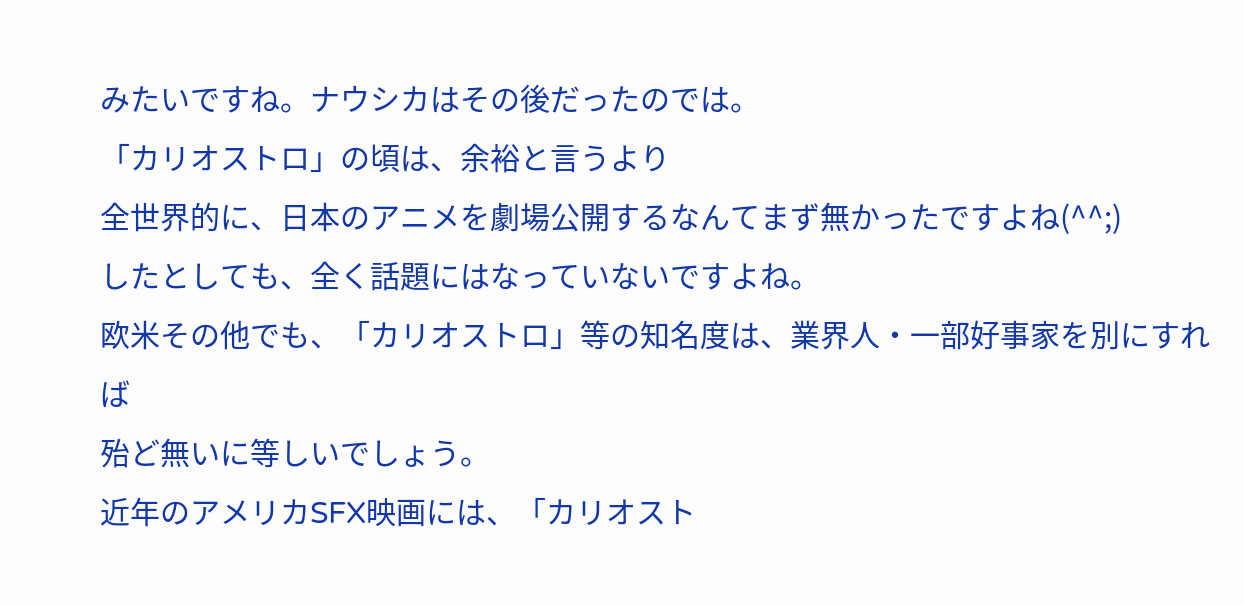みたいですね。ナウシカはその後だったのでは。
「カリオストロ」の頃は、余裕と言うより
全世界的に、日本のアニメを劇場公開するなんてまず無かったですよね(^^;)
したとしても、全く話題にはなっていないですよね。
欧米その他でも、「カリオストロ」等の知名度は、業界人・一部好事家を別にすれば
殆ど無いに等しいでしょう。
近年のアメリカSFX映画には、「カリオスト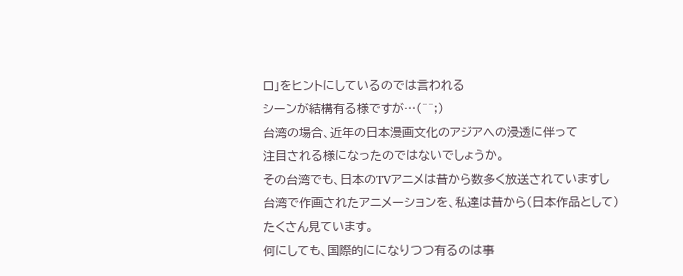ロ」をヒントにしているのでは言われる
シーンが結構有る様ですが…(^^;)
台湾の場合、近年の日本漫画文化のアジアへの浸透に伴って
注目される様になったのではないでしょうか。
その台湾でも、日本のTVアニメは昔から数多く放送されていますし
台湾で作画されたアニメーションを、私達は昔から(日本作品として)
たくさん見ています。
何にしても、国際的にになりつつ有るのは事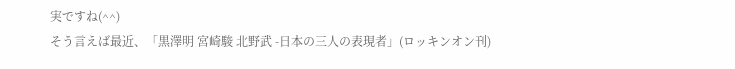実ですね(^^)
そう言えば最近、「黒澤明 宮崎駿 北野武 -日本の三人の表現者」(ロッキンオン刊)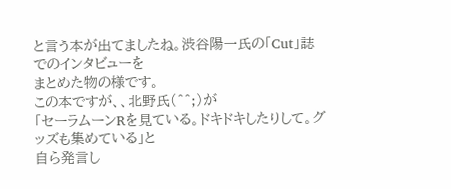と言う本が出てましたね。渋谷陽一氏の「Cut」誌でのインタビューを
まとめた物の様です。
この本ですが、、北野氏(^^;)が
「セーラムーンRを見ている。ドキドキしたりして。グッズも集めている」と
自ら発言し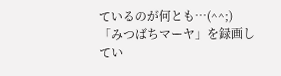ているのが何とも…(^^;)
「みつばちマーヤ」を録画してい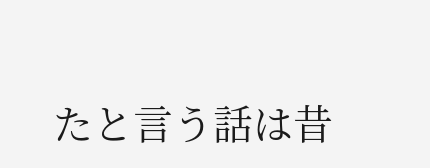たと言う話は昔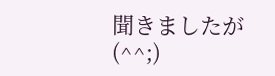聞きましたが(^^;)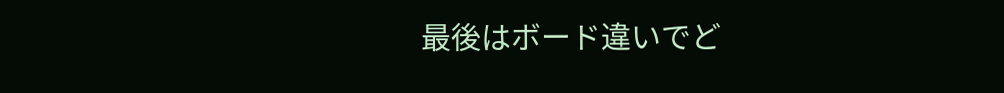最後はボード違いでど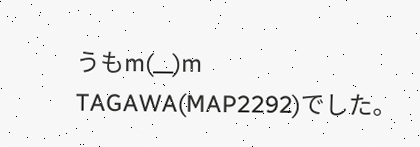うもm(__)m TAGAWA(MAP2292)でした。